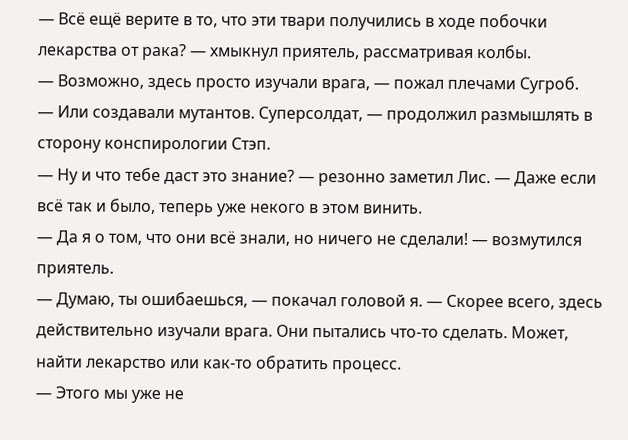— Всё ещё верите в то, что эти твари получились в ходе побочки лекарства от рака? — хмыкнул приятель, рассматривая колбы.
— Возможно, здесь просто изучали врага, — пожал плечами Сугроб.
— Или создавали мутантов. Суперсолдат, — продолжил размышлять в сторону конспирологии Стэп.
— Ну и что тебе даст это знание? — резонно заметил Лис. — Даже если всё так и было, теперь уже некого в этом винить.
— Да я о том, что они всё знали, но ничего не сделали! — возмутился приятель.
— Думаю, ты ошибаешься, — покачал головой я. — Скорее всего, здесь действительно изучали врага. Они пытались что-то сделать. Может, найти лекарство или как-то обратить процесс.
— Этого мы уже не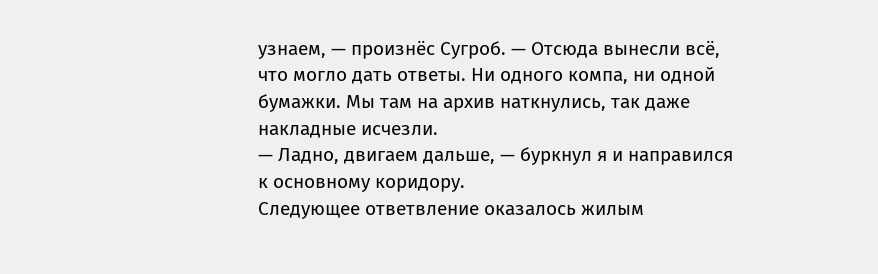узнаем, — произнёс Сугроб. — Отсюда вынесли всё, что могло дать ответы. Ни одного компа, ни одной бумажки. Мы там на архив наткнулись, так даже накладные исчезли.
— Ладно, двигаем дальше, — буркнул я и направился к основному коридору.
Следующее ответвление оказалось жилым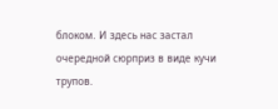блоком. И здесь нас застал очередной сюрприз в виде кучи трупов.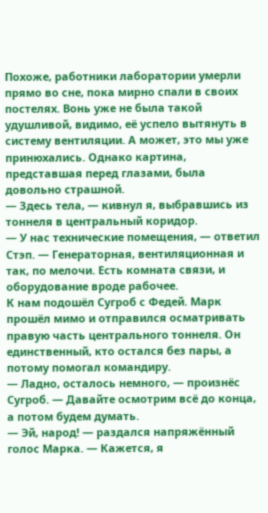Похоже, работники лаборатории умерли прямо во сне, пока мирно спали в своих постелях. Вонь уже не была такой удушливой, видимо, её успело вытянуть в систему вентиляции. А может, это мы уже принюхались. Однако картина, представшая перед глазами, была довольно страшной.
— Здесь тела, — кивнул я, выбравшись из тоннеля в центральный коридор.
— У нас технические помещения, — ответил Стэп. — Генераторная, вентиляционная и так, по мелочи. Есть комната связи, и оборудование вроде рабочее.
К нам подошёл Сугроб с Федей. Марк прошёл мимо и отправился осматривать правую часть центрального тоннеля. Он единственный, кто остался без пары, а потому помогал командиру.
— Ладно, осталось немного, — произнёс Сугроб. — Давайте осмотрим всё до конца, а потом будем думать.
— Эй, народ! — раздался напряжённый голос Марка. — Кажется, я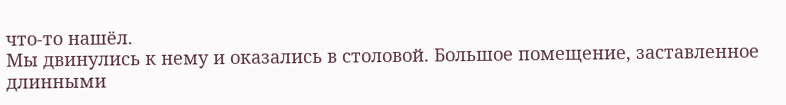что-то нашёл.
Мы двинулись к нему и оказались в столовой. Большое помещение, заставленное длинными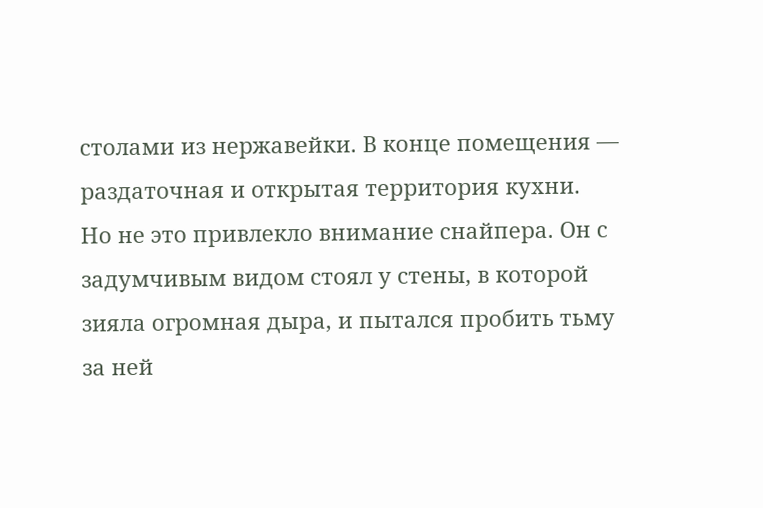столами из нержавейки. В конце помещения — раздаточная и открытая территория кухни.
Но не это привлекло внимание снайпера. Он с задумчивым видом стоял у стены, в которой зияла огромная дыра, и пытался пробить тьму за ней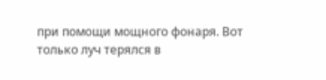при помощи мощного фонаря. Вот только луч терялся в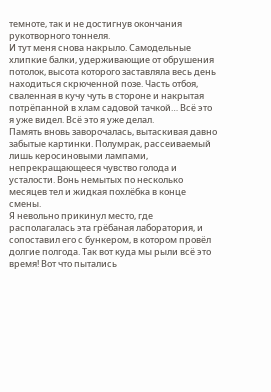темноте, так и не достигнув окончания рукотворного тоннеля.
И тут меня снова накрыло. Самодельные хлипкие балки, удерживающие от обрушения потолок, высота которого заставляла весь день находиться скрюченной позе. Часть отбоя, сваленная в кучу чуть в стороне и накрытая потрёпанной в хлам садовой тачкой… Всё это я уже видел. Всё это я уже делал.
Память вновь заворочалась, вытаскивая давно забытые картинки. Полумрак, рассеиваемый лишь керосиновыми лампами, непрекращающееся чувство голода и усталости. Вонь немытых по несколько месяцев тел и жидкая похлёбка в конце смены.
Я невольно прикинул место, где располагалась эта грёбаная лаборатория, и сопоставил его с бункером, в котором провёл долгие полгода. Так вот куда мы рыли всё это время! Вот что пытались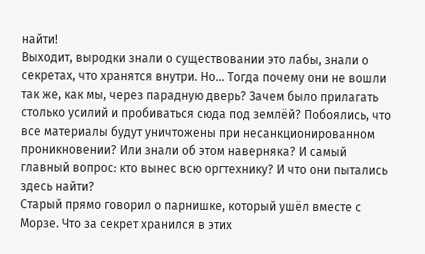найти!
Выходит, выродки знали о существовании это лабы, знали о секретах, что хранятся внутри. Но… Тогда почему они не вошли так же, как мы, через парадную дверь? Зачем было прилагать столько усилий и пробиваться сюда под землёй? Побоялись, что все материалы будут уничтожены при несанкционированном проникновении? Или знали об этом наверняка? И самый главный вопрос: кто вынес всю оргтехнику? И что они пытались здесь найти?
Старый прямо говорил о парнишке, который ушёл вместе с Морзе. Что за секрет хранился в этих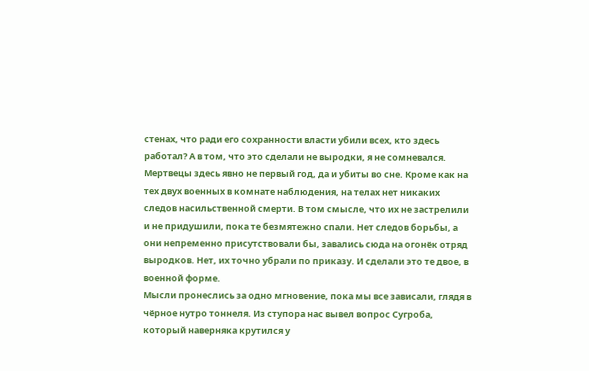стенах, что ради его сохранности власти убили всех, кто здесь работал? А в том, что это сделали не выродки, я не сомневался. Мертвецы здесь явно не первый год, да и убиты во сне. Кроме как на тех двух военных в комнате наблюдения, на телах нет никаких следов насильственной смерти. В том смысле, что их не застрелили и не придушили, пока те безмятежно спали. Нет следов борьбы, а они непременно присутствовали бы, завались сюда на огонёк отряд выродков. Нет, их точно убрали по приказу. И сделали это те двое, в военной форме.
Мысли пронеслись за одно мгновение, пока мы все зависали, глядя в чёрное нутро тоннеля. Из ступора нас вывел вопрос Сугроба, который наверняка крутился у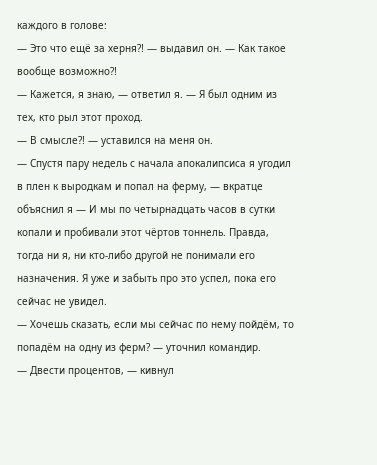каждого в голове:
— Это что ещё за херня⁈ — выдавил он. — Как такое вообще возможно⁈
— Кажется, я знаю, — ответил я. — Я был одним из тех, кто рыл этот проход.
— В смысле⁈ — уставился на меня он.
— Спустя пару недель с начала апокалипсиса я угодил в плен к выродкам и попал на ферму, — вкратце объяснил я — И мы по четырнадцать часов в сутки копали и пробивали этот чёртов тоннель. Правда, тогда ни я, ни кто-либо другой не понимали его назначения. Я уже и забыть про это успел, пока его сейчас не увидел.
— Хочешь сказать, если мы сейчас по нему пойдём, то попадём на одну из ферм? — уточнил командир.
— Двести процентов, — кивнул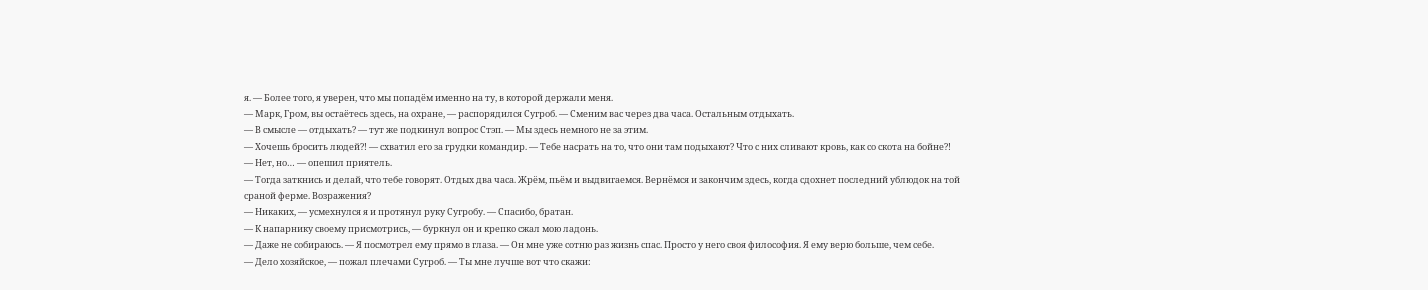я. — Более того, я уверен, что мы попадём именно на ту, в которой держали меня.
— Марк, Гром, вы остаётесь здесь, на охране, — распорядился Сугроб. — Сменим вас через два часа. Остальным отдыхать.
— В смысле — отдыхать? — тут же подкинул вопрос Стэп. — Мы здесь немного не за этим.
— Хочешь бросить людей⁈ — схватил его за грудки командир. — Тебе насрать на то, что они там подыхают? Что с них сливают кровь, как со скота на бойне⁈
— Нет, но… — опешил приятель.
— Тогда заткнись и делай, что тебе говорят. Отдых два часа. Жрём, пьём и выдвигаемся. Вернёмся и закончим здесь, когда сдохнет последний ублюдок на той сраной ферме. Возражения?
— Никаких, — усмехнулся я и протянул руку Сугробу. — Спасибо, братан.
— К напарнику своему присмотрись, — буркнул он и крепко сжал мою ладонь.
— Даже не собираюсь. — Я посмотрел ему прямо в глаза. — Он мне уже сотню раз жизнь спас. Просто у него своя философия. Я ему верю больше, чем себе.
— Дело хозяйское, — пожал плечами Сугроб. — Ты мне лучше вот что скажи: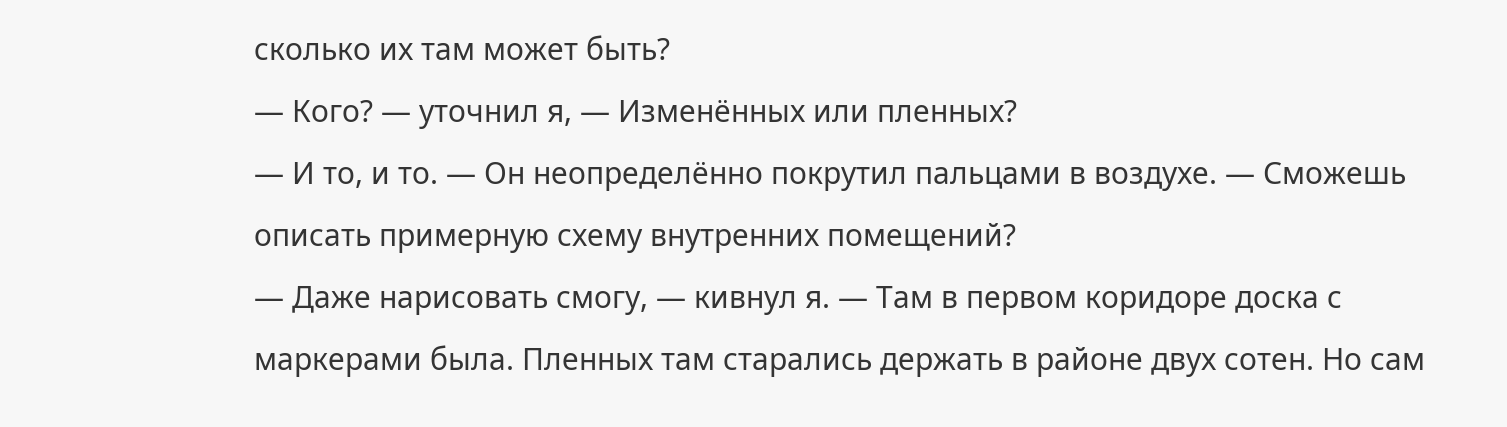сколько их там может быть?
— Кого? — уточнил я, — Изменённых или пленных?
— И то, и то. — Он неопределённо покрутил пальцами в воздухе. — Сможешь описать примерную схему внутренних помещений?
— Даже нарисовать смогу, — кивнул я. — Там в первом коридоре доска с маркерами была. Пленных там старались держать в районе двух сотен. Но сам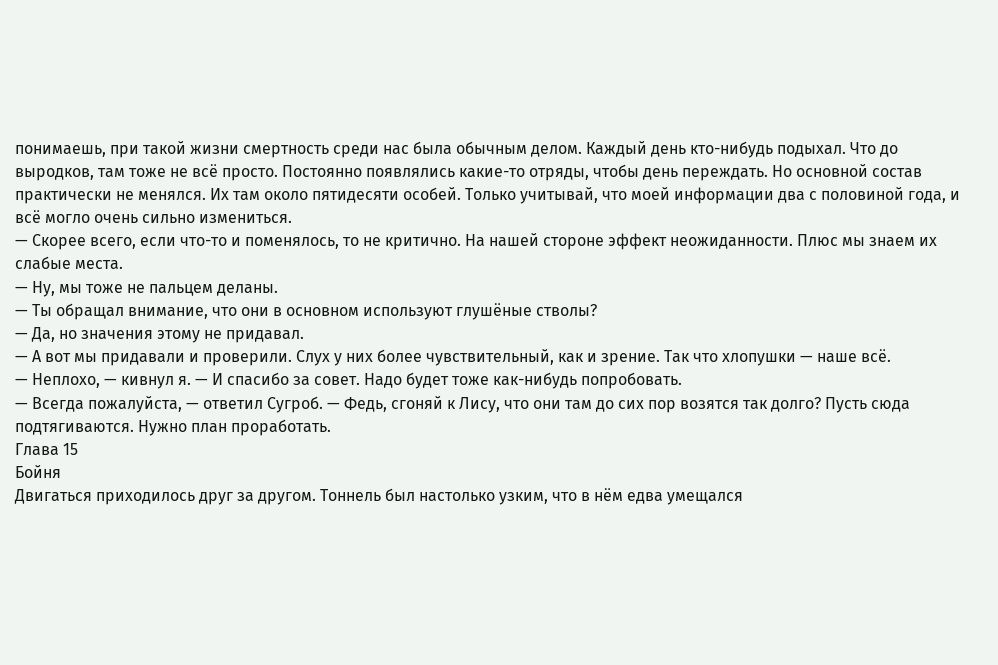понимаешь, при такой жизни смертность среди нас была обычным делом. Каждый день кто-нибудь подыхал. Что до выродков, там тоже не всё просто. Постоянно появлялись какие-то отряды, чтобы день переждать. Но основной состав практически не менялся. Их там около пятидесяти особей. Только учитывай, что моей информации два с половиной года, и всё могло очень сильно измениться.
— Скорее всего, если что-то и поменялось, то не критично. На нашей стороне эффект неожиданности. Плюс мы знаем их слабые места.
— Ну, мы тоже не пальцем деланы.
— Ты обращал внимание, что они в основном используют глушёные стволы?
— Да, но значения этому не придавал.
— А вот мы придавали и проверили. Слух у них более чувствительный, как и зрение. Так что хлопушки — наше всё.
— Неплохо, — кивнул я. — И спасибо за совет. Надо будет тоже как-нибудь попробовать.
— Всегда пожалуйста, — ответил Сугроб. — Федь, сгоняй к Лису, что они там до сих пор возятся так долго? Пусть сюда подтягиваются. Нужно план проработать.
Глава 15
Бойня
Двигаться приходилось друг за другом. Тоннель был настолько узким, что в нём едва умещался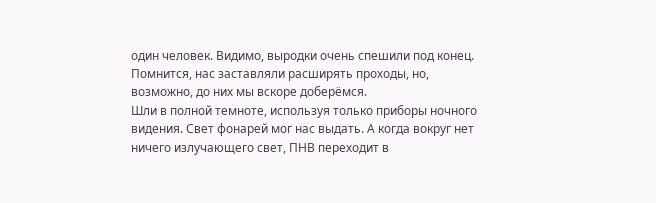один человек. Видимо, выродки очень спешили под конец. Помнится, нас заставляли расширять проходы, но, возможно, до них мы вскоре доберёмся.
Шли в полной темноте, используя только приборы ночного видения. Свет фонарей мог нас выдать. А когда вокруг нет ничего излучающего свет, ПНВ переходит в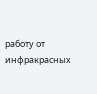работу от инфракрасных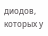диодов, которых у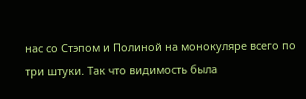нас со Стэпом и Полиной на монокуляре всего по три штуки. Так что видимость была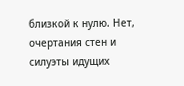близкой к нулю. Нет, очертания стен и силуэты идущих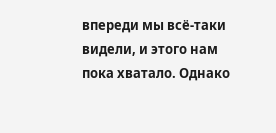впереди мы всё-таки видели, и этого нам пока хватало. Однако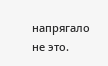напрягало не это.